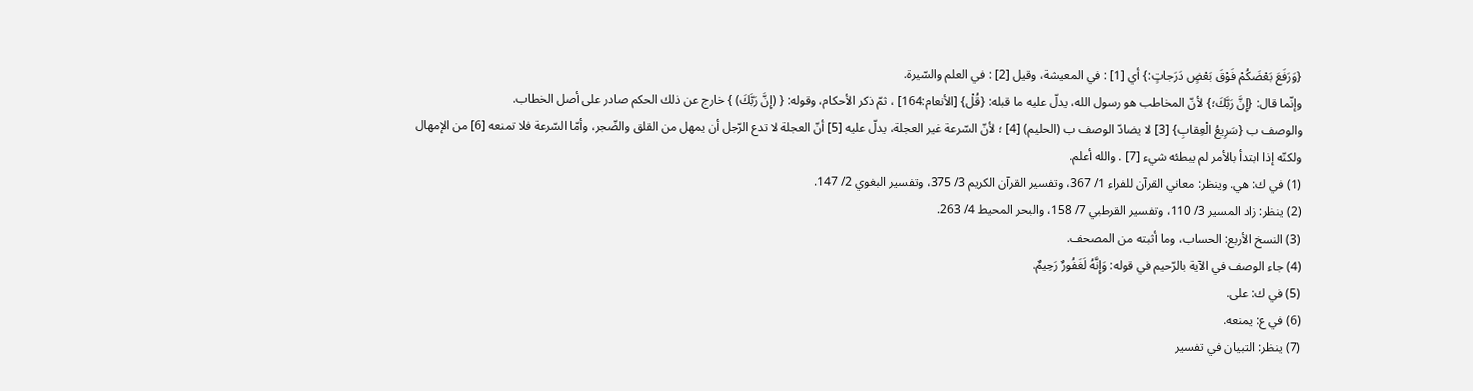{وَرَفَعَ بَعْضَكُمْ فَوْقَ بَعْضٍ دَرَجاتٍ:} أي [1] : في المعيشة، وقيل [2] : في العلم والسّيرة.
وإنّما قال: {إِنَّ رَبَّكَ؛} لأنّ المخاطب هو رسول الله، يدلّ عليه ما قبله: {قُلْ} [الأنعام:164] ، ثمّ ذكر الأحكام، وقوله: { (إِنَّ رَبَّكَ) } خارج عن ذلك الحكم صادر على أصل الخطاب.
والوصف ب {سَرِيعُ الْعِقابِ} [3] لا يضادّ الوصف ب (الحليم) [4] ؛ لأنّ السّرعة غير العجلة، يدلّ عليه [5] أنّ العجلة لا تدع الرّجل أن يمهل من القلق والضّجر، وأمّا السّرعة فلا تمنعه [6] من الإمهال ولكنّه إذا ابتدأ بالأمر لم يبطئه شيء [7] . والله أعلم.
(1) في ك: هي. وينظر: معاني القرآن للفراء 1/ 367، وتفسير القرآن الكريم 3/ 375، وتفسير البغوي 2/ 147.
(2) ينظر: زاد المسير 3/ 110، وتفسير القرطبي 7/ 158، والبحر المحيط 4/ 263.
(3) النسخ الأربع: الحساب، وما أثبته من المصحف.
(4) جاء الوصف في الآية بالرّحيم في قوله: وَإِنَّهُ لَغَفُورٌ رَحِيمٌ.
(5) في ك: على.
(6) في ع: يمنعه.
(7) ينظر: التبيان في تفسير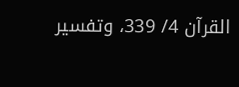القرآن 4/ 339، وتفسير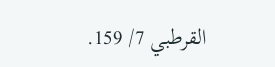القرطبي 7/ 159.